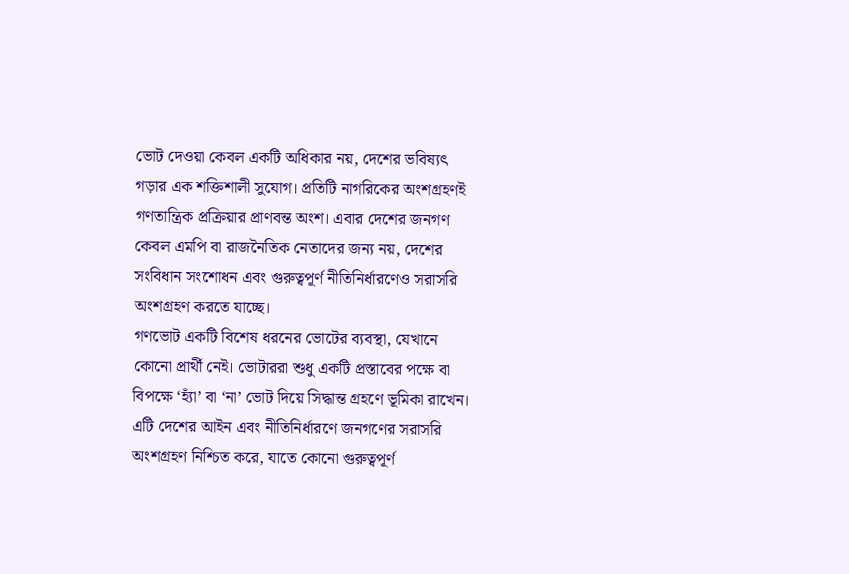ভোট দেওয়া কেবল একটি অধিকার নয়, দেশের ভবিষ্যৎ গড়ার এক শক্তিশালী সুযোগ। প্রতিটি নাগরিকের অংশগ্রহণই গণতান্ত্রিক প্রক্রিয়ার প্রাণবন্ত অংশ। এবার দেশের জনগণ কেবল এমপি বা রাজনৈতিক নেতাদের জন্য নয়, দেশের সংবিধান সংশোধন এবং গুরুত্বপূর্ণ নীতিনির্ধারণেও সরাসরি অংশগ্রহণ করতে যাচ্ছে।
গণভোট একটি বিশেষ ধরনের ভোটের ব্যবস্থা, যেখানে কোনো প্রার্থী নেই। ভোটাররা শুধু একটি প্রস্তাবের পক্ষে বা বিপক্ষে ‘হ্যাঁ’ বা ‘না’ ভোট দিয়ে সিদ্ধান্ত গ্রহণে ভূমিকা রাখেন। এটি দেশের আইন এবং নীতিনির্ধারণে জনগণের সরাসরি অংশগ্রহণ নিশ্চিত করে, যাতে কোনো গুরুত্বপূর্ণ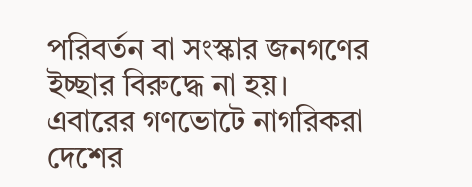পরিবর্তন বা সংস্কার জনগণের ইচ্ছার বিরুদ্ধে না হয়।
এবারের গণভোটে নাগরিকরা দেশের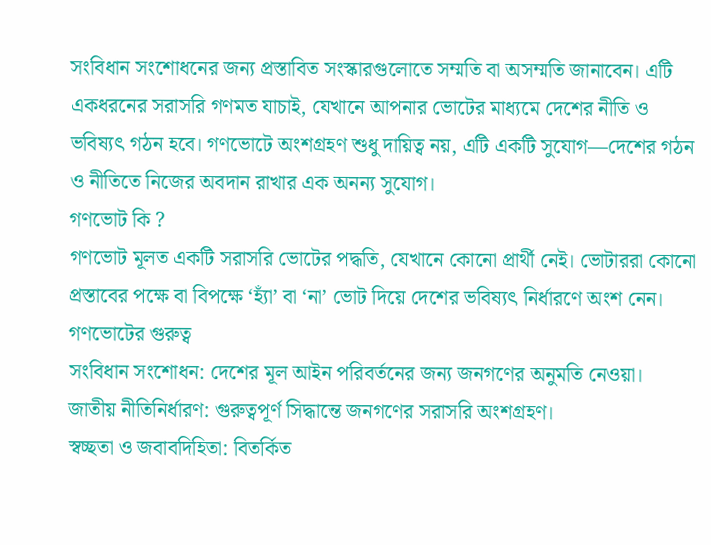সংবিধান সংশোধনের জন্য প্রস্তাবিত সংস্কারগুলোতে সম্মতি বা অসম্মতি জানাবেন। এটি একধরনের সরাসরি গণমত যাচাই, যেখানে আপনার ভোটের মাধ্যমে দেশের নীতি ও ভবিষ্যৎ গঠন হবে। গণভোটে অংশগ্রহণ শুধু দায়িত্ব নয়, এটি একটি সুযোগ—দেশের গঠন ও নীতিতে নিজের অবদান রাখার এক অনন্য সুযোগ।
গণভোট কি ?
গণভোট মূলত একটি সরাসরি ভোটের পদ্ধতি, যেখানে কোনো প্রার্থী নেই। ভোটাররা কোনো প্রস্তাবের পক্ষে বা বিপক্ষে ‘হ্যাঁ’ বা ‘না’ ভোট দিয়ে দেশের ভবিষ্যৎ নির্ধারণে অংশ নেন।
গণভোটের গুরুত্ব
সংবিধান সংশোধন: দেশের মূল আইন পরিবর্তনের জন্য জনগণের অনুমতি নেওয়া।
জাতীয় নীতিনির্ধারণ: গুরুত্বপূর্ণ সিদ্ধান্তে জনগণের সরাসরি অংশগ্রহণ।
স্বচ্ছতা ও জবাবদিহিতা: বিতর্কিত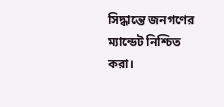সিদ্ধান্তে জনগণের ম্যান্ডেট নিশ্চিত করা।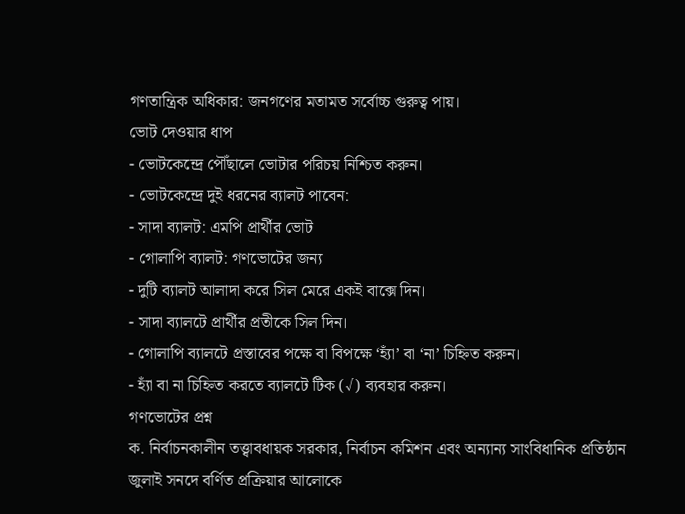গণতান্ত্রিক অধিকার: জনগণের মতামত সর্বোচ্চ গুরুত্ব পায়।
ভোট দেওয়ার ধাপ
- ভোটকেন্দ্রে পৌঁছালে ভোটার পরিচয় নিশ্চিত করুন।
- ভোটকেন্দ্রে দুই ধরনের ব্যালট পাবেন:
- সাদা ব্যালট: এমপি প্রার্থীর ভোট
- গোলাপি ব্যালট: গণভোটের জন্য
- দুটি ব্যালট আলাদা করে সিল মেরে একই বাক্সে দিন।
- সাদা ব্যালটে প্রার্থীর প্রতীকে সিল দিন।
- গোলাপি ব্যালটে প্রস্তাবের পক্ষে বা বিপক্ষে ‘হ্যাঁ’ বা ‘না’ চিহ্নিত করুন।
- হ্যাঁ বা না চিহ্নিত করতে ব্যালটে টিক (√) ব্যবহার করুন।
গণভোটের প্রশ্ন
ক. নির্বাচনকালীন তত্ত্বাবধায়ক সরকার, নির্বাচন কমিশন এবং অন্যান্য সাংবিধানিক প্রতিষ্ঠান জুলাই সনদে বর্ণিত প্রক্রিয়ার আলোকে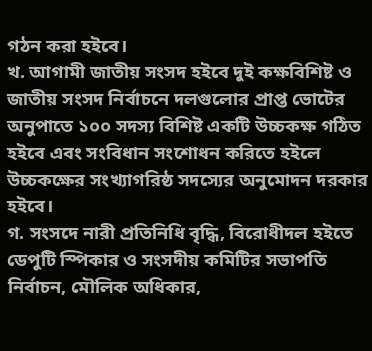গঠন করা হইবে।
খ. আগামী জাতীয় সংসদ হইবে দুই কক্ষবিশিষ্ট ও জাতীয় সংসদ নির্বাচনে দলগুলোর প্রাপ্ত ভোটের অনুপাতে ১০০ সদস্য বিশিষ্ট একটি উচ্চকক্ষ গঠিত হইবে এবং সংবিধান সংশোধন করিতে হইলে উচ্চকক্ষের সংখ্যাগরিষ্ঠ সদস্যের অনুমোদন দরকার হইবে।
গ. সংসদে নারী প্রতিনিধি বৃদ্ধি, বিরোধীদল হইতে ডেপুটি স্পিকার ও সংসদীয় কমিটির সভাপতি নির্বাচন, মৌলিক অধিকার,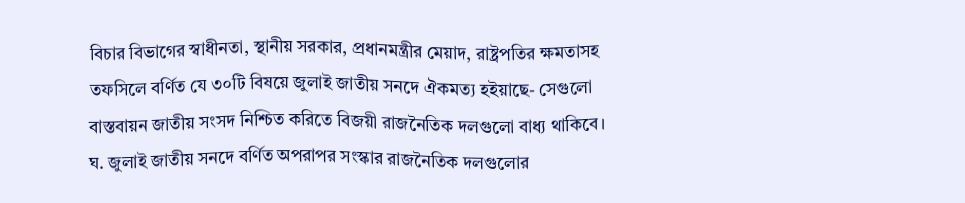বিচার বিভাগের স্বাধীনতা, স্থানীয় সরকার, প্রধানমন্ত্রীর মেয়াদ, রাষ্ট্রপতির ক্ষমতাসহ তফসিলে বর্ণিত যে ৩০টি বিষয়ে জুলাই জাতীয় সনদে ঐকমত্য হইয়াছে- সেগুলো বাস্তবায়ন জাতীয় সংসদ নিশ্চিত করিতে বিজয়ী রাজনৈতিক দলগুলো বাধ্য থাকিবে।
ঘ. জুলাই জাতীয় সনদে বর্ণিত অপরাপর সংস্কার রাজনৈতিক দলগুলোর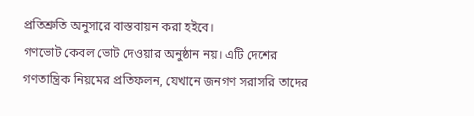প্রতিশ্রুতি অনুসারে বাস্তবায়ন করা হইবে।
গণভোট কেবল ভোট দেওয়ার অনুষ্ঠান নয়। এটি দেশের গণতান্ত্রিক নিয়মের প্রতিফলন, যেখানে জনগণ সরাসরি তাদের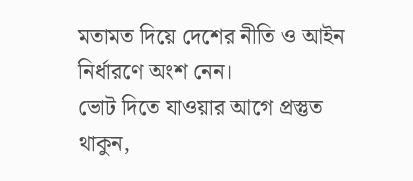মতামত দিয়ে দেশের নীতি ও আইন নির্ধারণে অংশ নেন।
ভোট দিতে যাওয়ার আগে প্রস্তুত থাকুন,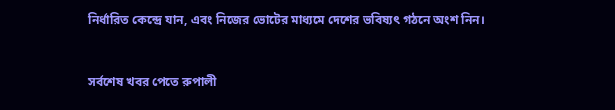নির্ধারিত কেন্দ্রে যান, এবং নিজের ভোটের মাধ্যমে দেশের ভবিষ্যৎ গঠনে অংশ নিন।


সর্বশেষ খবর পেতে রুপালী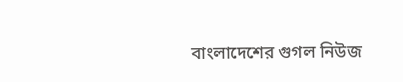বাংলাদেশের গুগল নিউজ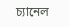চ্যানেল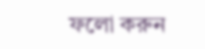ফলো করুন